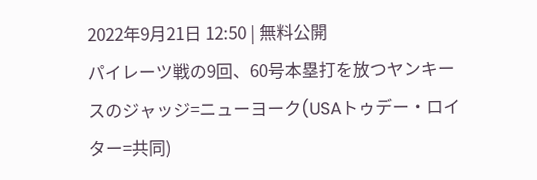2022年9月21日 12:50 | 無料公開
パイレーツ戦の9回、60号本塁打を放つヤンキースのジャッジ=ニューヨーク(USAトゥデー・ロイター=共同)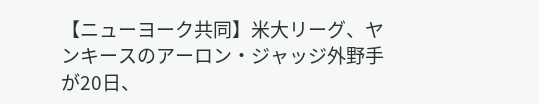【ニューヨーク共同】米大リーグ、ヤンキースのアーロン・ジャッジ外野手が20日、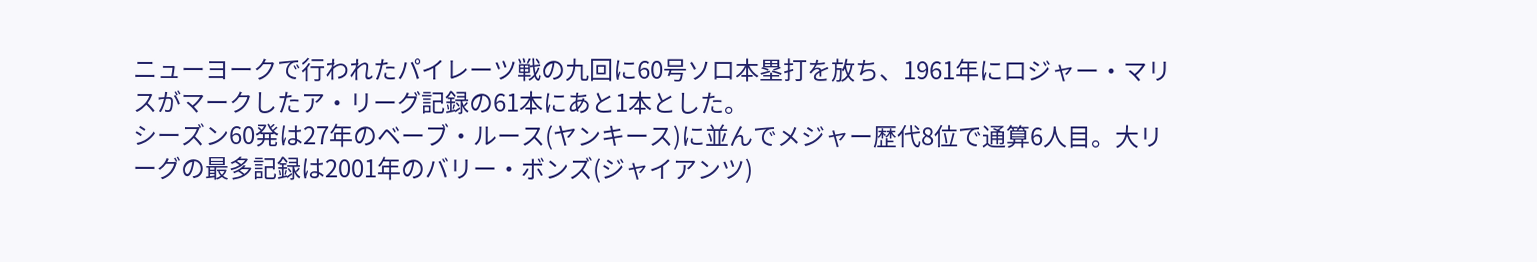ニューヨークで行われたパイレーツ戦の九回に60号ソロ本塁打を放ち、1961年にロジャー・マリスがマークしたア・リーグ記録の61本にあと1本とした。
シーズン60発は27年のベーブ・ルース(ヤンキース)に並んでメジャー歴代8位で通算6人目。大リーグの最多記録は2001年のバリー・ボンズ(ジャイアンツ)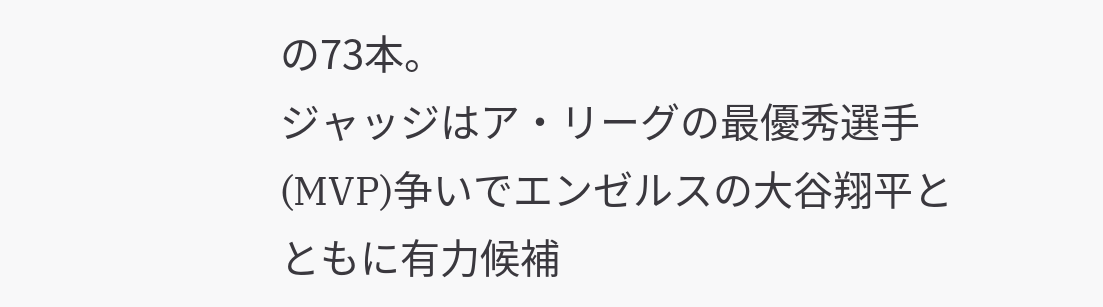の73本。
ジャッジはア・リーグの最優秀選手(MVP)争いでエンゼルスの大谷翔平とともに有力候補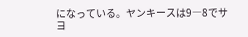になっている。ヤンキースは9―8でサヨ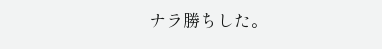ナラ勝ちした。